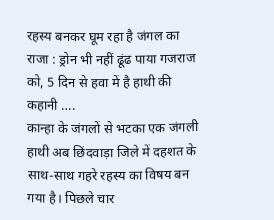रहस्य बनकर घूम रहा है जंगल का राजा : ड्रोन भी नहीं ढूंढ पाया गजराज को, 5 दिन से हवा में है हाथी की कहानी ….
कान्हा के जंगलों से भटका एक जंगली हाथी अब छिंदवाड़ा जिले में दहशत के साथ-साथ गहरे रहस्य का विषय बन गया है। पिछले चार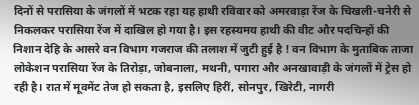दिनों से परासिया के जंगलों में भटक रहा यह हाथी रविवार को अमरवाड़ा रेंज के चिखली-चनेरी से निकलकर परासिया रेंज में दाखिल हो गया है। इस रहस्यमय हाथी की वीट और पदचिन्हों की निशान देहि के आसरे वन विभाग गजराज की तलाश में जुटी हुई है ! वन विभाग के मुताबिक ताजा लोकेशन परासिया रेंज के तिरोड़ा, जोबनाला, मथनी, पगारा और अनखावाड़ी के जंगलों में ट्रेस हो रही है। रात में मूवमेंट तेज हो सकता है, इसलिए हिरीं, सोनपुर, खिरेटी, नागरी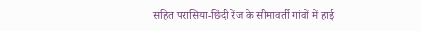सहित परासिया-छिंदी रेंज के सीमावर्ती गांवों में हाई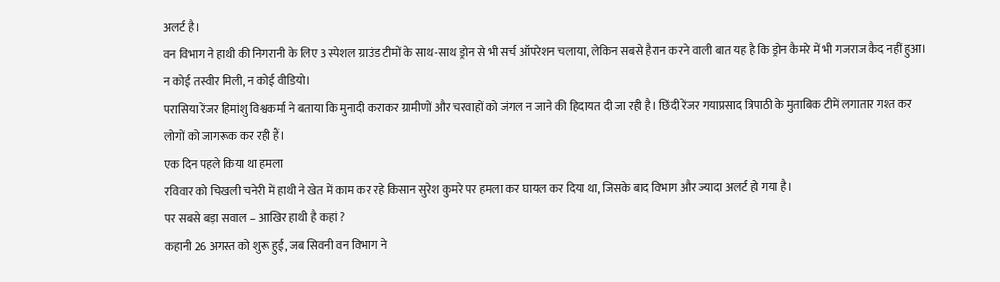अलर्ट है।
वन विभाग ने हाथी की निगरानी के लिए 3 स्पेशल ग्राउंड टीमों के साथ-साथ ड्रोन से भी सर्च ऑपरेशन चलाया, लेकिन सबसे हैरान करने वाली बात यह है कि ड्रोन कैमरे में भी गजराज कैद नहीं हुआ। न कोई तस्वीर मिली, न कोई वीडियो।
परासिया रेंजर हिमांशु विश्वकर्मा ने बताया कि मुनादी कराकर ग्रामीणों और चरवाहों को जंगल न जाने की हिदायत दी जा रही है। छिंदी रेंजर गयाप्रसाद त्रिपाठी के मुताबिक टीमें लगातार गश्त कर लोगों को जागरूक कर रही हैं।
एक दिन पहले किया था हमला
रविवार को चिखली चनेरी में हाथी ने खेत में काम कर रहे किसान सुरेश कुमरे पर हमला कर घायल कर दिया था, जिसके बाद विभाग और ज्यादा अलर्ट हो गया है।
पर सबसे बड़ा सवाल – आखिर हाथी है कहां ?
कहानी 26 अगस्त को शुरू हुई, जब सिवनी वन विभाग ने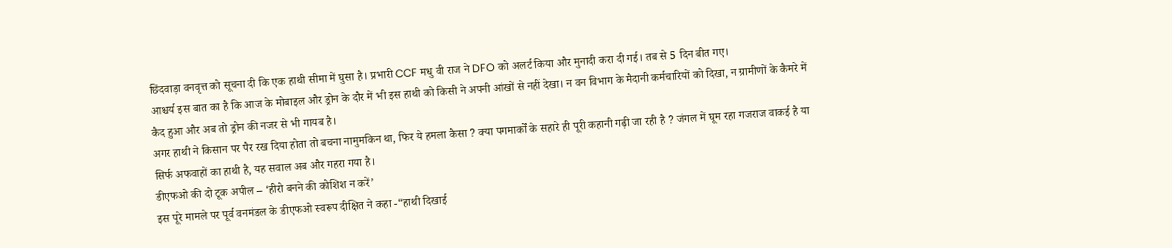छिंदवाड़ा वनवृत्त को सूचना दी कि एक हाथी सीमा में घुसा है। प्रभारी CCF मधु वी राज ने DFO को अलर्ट किया और मुनादी करा दी गई। तब से 5 दिन बीत गए।
आश्चर्य इस बात का है कि आज के मोबाइल और ड्रोन के दौर में भी इस हाथी को किसी ने अपनी आंखों से नहीं देखा। न वन विभाग के मैदानी कर्मचारियों को दिखा, न ग्रामीणों के कैमरे में कैद हुआ और अब तो ड्रोन की नजर से भी गायब है।
अगर हाथी ने किसान पर पैर रख दिया होता तो बचना नामुमकिन था, फिर ये हमला कैसा ? क्या पगमार्कों के सहारे ही पूरी कहानी गढ़ी जा रही है ? जंगल में घूम रहा गजराज वाकई है या सिर्फ अफवाहों का हाथी है, यह सवाल अब और गहरा गया है।
डीएफओ की दो टूक अपील – ‘हीरो बनने की कोशिश न करें’
इस पूरे मामले पर पूर्व वनमंडल के डीएफओ स्वरूप दीक्षित ने कहा -“हाथी दिखाई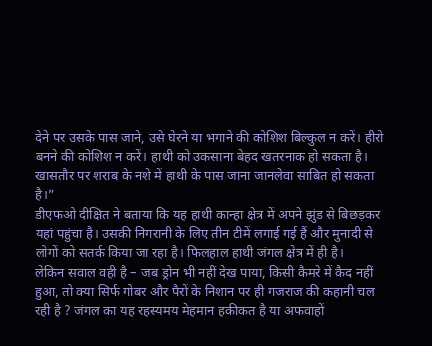देने पर उसके पास जाने, उसे घेरने या भगाने की कोशिश बिल्कुल न करें। हीरो बनने की कोशिश न करें। हाथी को उकसाना बेहद खतरनाक हो सकता है। खासतौर पर शराब के नशे में हाथी के पास जाना जानलेवा साबित हो सकता है।”
डीएफओ दीक्षित ने बताया कि यह हाथी कान्हा क्षेत्र में अपने झुंड से बिछड़कर यहां पहुंचा है। उसकी निगरानी के लिए तीन टीमें लगाई गई हैं और मुनादी से लोगों को सतर्क किया जा रहा है। फिलहाल हाथी जंगल क्षेत्र में ही है।
लेकिन सवाल वही है – जब ड्रोन भी नहीं देख पाया, किसी कैमरे में कैद नहीं हुआ, तो क्या सिर्फ गोबर और पैरों के निशान पर ही गजराज की कहानी चल रही है ? जंगल का यह रहस्यमय मेहमान हकीकत है या अफवाहों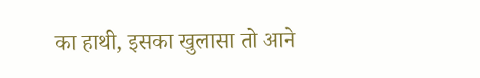का हाथी, इसका खुलासा तो आने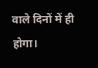वाले दिनों में ही होगा।